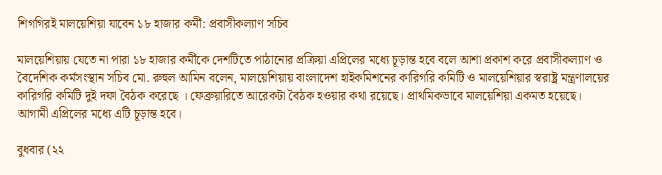শিগগিরই মালয়েশিয়া যাবেন ১৮ হাজার কর্মী: প্রবাসীকল্যাণ সচিব

মালয়েশিয়ায় যেতে না পারা ১৮ হাজার কর্মীকে দেশটিতে পাঠানোর প্রক্রিয়া এপ্রিলের মধ্যে চূড়ান্ত হবে বলে আশা প্রকাশ করে প্রবাসীকল্যাণ ও বৈদেশিক কর্মসংস্থান সচিব মো. রুহুল আমিন বলেন, মালয়েশিয়ায় বাংলাদেশ হাইকমিশনের কারিগরি কমিটি ও মালয়েশিয়ার স্বরাষ্ট্র মন্ত্রণালয়ের কারিগরি কমিটি দুই দফা বৈঠক করেছে । ফেব্রুয়ারিতে আরেকটা বৈঠক হওয়ার কথা রয়েছে। প্রাথমিকভাবে মালয়েশিয়া একমত হয়েছে। আগামী এপ্রিলের মধ্যে এটি চূড়ান্ত হবে।

বুধবার (২২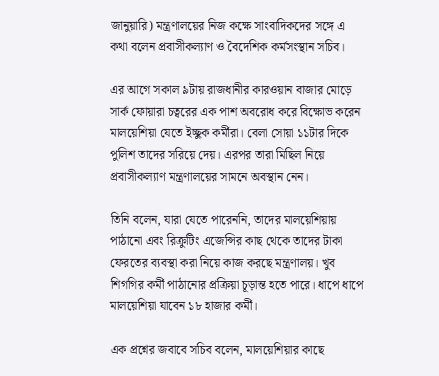জানুয়ারি) মন্ত্রণালয়ের নিজ কক্ষে সাংবাদিকদের সঙ্গে এ কথা বলেন প্রবাসীকল্যাণ ও বৈদেশিক কর্মসংস্থান সচিব।

এর আগে সকাল ৯টায় রাজধানীর কারওয়ান বাজার মোড়ে সার্ক ফোয়ারা চত্বরের এক পাশ অবরোধ করে বিক্ষোভ করেন মালয়েশিয়া যেতে ইচ্ছুক কর্মীরা। বেলা সোয়া ১১টার দিকে পুলিশ তাদের সরিয়ে দেয়। এরপর তারা মিছিল নিয়ে প্রবাসীকল্যাণ মন্ত্রণালয়ের সামনে অবস্থান নেন।

তিনি বলেন, যারা যেতে পারেননি, তাদের মালয়েশিয়ায় পাঠানো এবং রিক্রুটিং এজেন্সির কাছ থেকে তাদের টাকা ফেরতের ব্যবস্থা করা নিয়ে কাজ করছে মন্ত্রণালয়। খুব শিগগির কর্মী পাঠানোর প্রক্রিয়া চূড়ান্ত হতে পারে। ধাপে ধাপে মালয়েশিয়া যাবেন ১৮ হাজার কর্মী।

এক প্রশ্নের জবাবে সচিব বলেন, মালয়েশিয়ার কাছে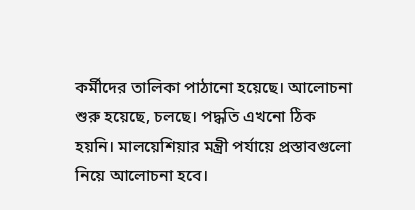কর্মীদের তালিকা পাঠানো হয়েছে। আলোচনা শুরু হয়েছে, চলছে। পদ্ধতি এখনো ঠিক হয়নি। মালয়েশিয়ার মন্ত্রী পর্যায়ে প্রস্তাবগুলো নিয়ে আলোচনা হবে।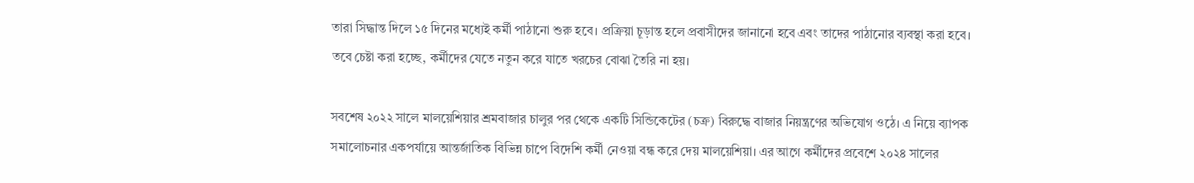তারা সিদ্ধান্ত দিলে ১৫ দিনের মধ্যেই কর্মী পাঠানো শুরু হবে। প্রক্রিয়া চূড়ান্ত হলে প্রবাসীদের জানানো হবে এবং তাদের পাঠানোর ব্যবস্থা করা হবে। তবে চেষ্টা করা হচ্ছে, কর্মীদের যেতে নতুন করে যাতে খরচের বোঝা তৈরি না হয়।

সবশেষ ২০২২ সালে মালয়েশিয়ার শ্রমবাজার চালুর পর থেকে একটি সিন্ডিকেটের (চক্র) বিরুদ্ধে বাজার নিয়ন্ত্রণের অভিযোগ ওঠে। এ নিয়ে ব্যাপক সমালোচনার একপর্যায়ে আন্তর্জাতিক বিভিন্ন চাপে বিদেশি কর্মী নেওয়া বন্ধ করে দেয় মালয়েশিয়া। এর আগে কর্মীদের প্রবেশে ২০২৪ সালের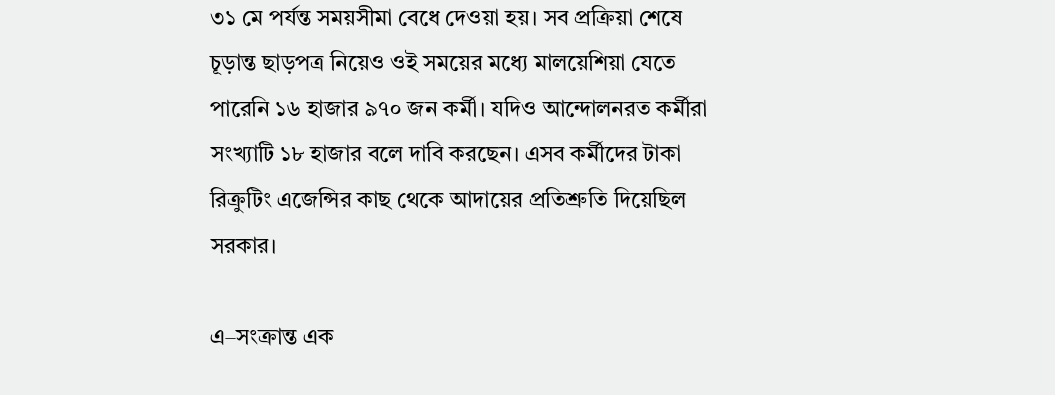৩১ মে পর্যন্ত সময়সীমা বেধে দেওয়া হয়। সব প্রক্রিয়া শেষে চূড়ান্ত ছাড়পত্র নিয়েও ওই সময়ের মধ্যে মালয়েশিয়া যেতে পারেনি ১৬ হাজার ৯৭০ জন কর্মী। যদিও আন্দোলনরত কর্মীরা সংখ্যাটি ১৮ হাজার বলে দাবি করছেন। এসব কর্মীদের টাকা রিক্রুটিং এজেন্সির কাছ থেকে আদায়ের প্রতিশ্রুতি দিয়েছিল সরকার।

এ–সংক্রান্ত এক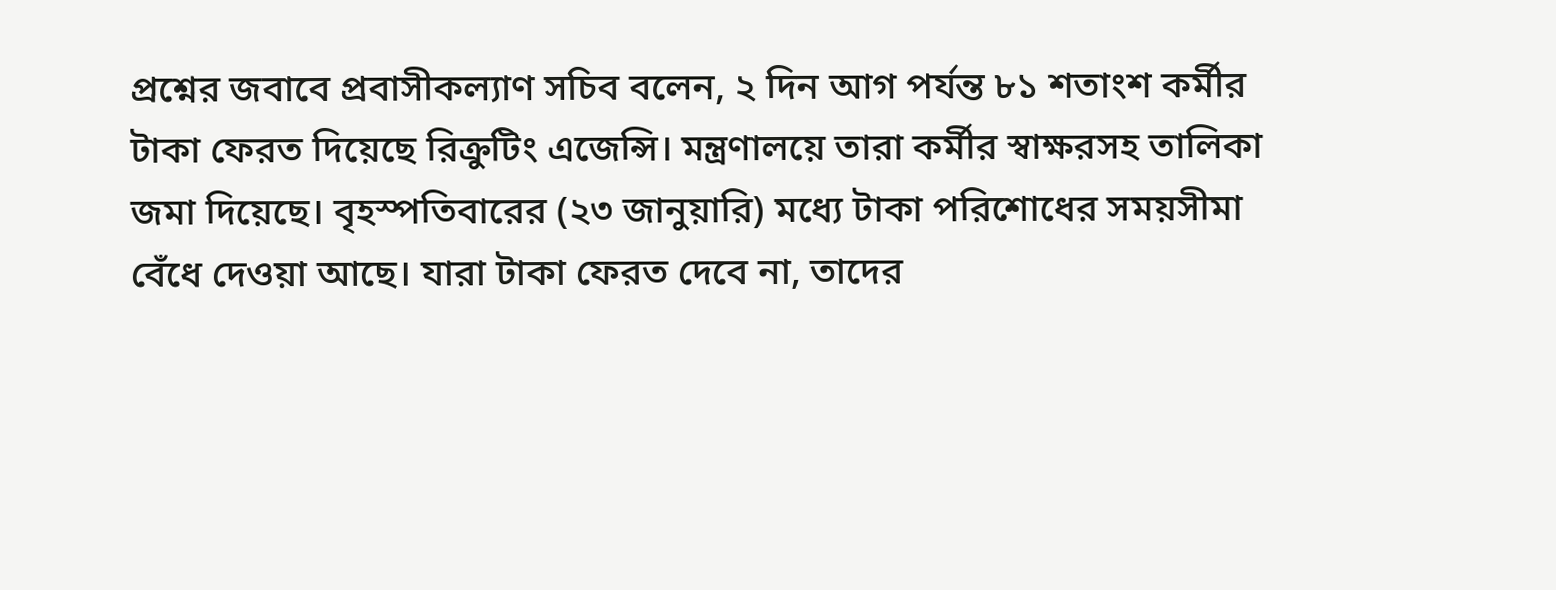প্রশ্নের জবাবে প্রবাসীকল্যাণ সচিব বলেন, ২ দিন আগ পর্যন্ত ৮১ শতাংশ কর্মীর টাকা ফেরত দিয়েছে রিক্রুটিং এজেন্সি। মন্ত্রণালয়ে তারা কর্মীর স্বাক্ষরসহ তালিকা জমা দিয়েছে। বৃহস্পতিবারের (২৩ জানুয়ারি) মধ্যে টাকা পরিশোধের সময়সীমা বেঁধে দেওয়া আছে। যারা টাকা ফেরত দেবে না, তাদের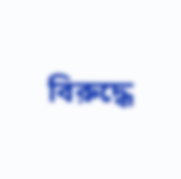বিরুদ্ধে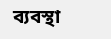ব্যবস্থা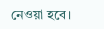নেওয়া হবে।